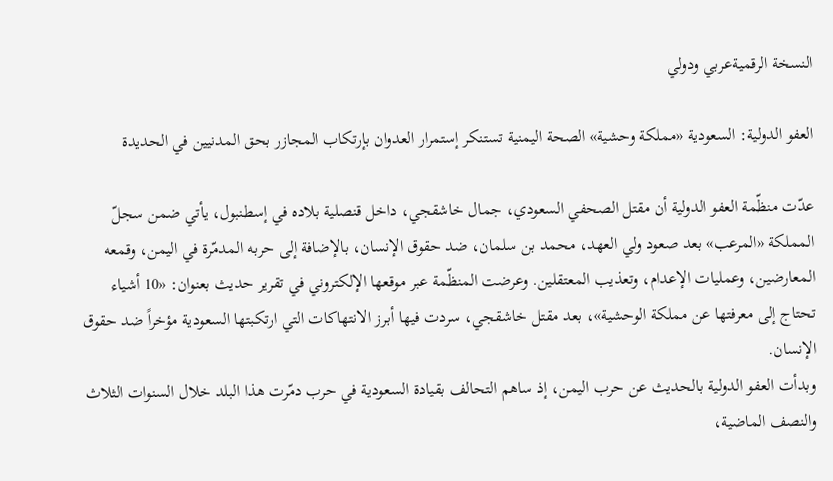النسخة الرقميةعربي ودولي

العفو الدولية: السعودية «مملكة وحشية» الصحة اليمنية تستنكر إستمرار العدوان بإرتكاب المجازر بحق المدنيين في الحديدة

عدّت منظّمة العفو الدولية أن مقتل الصحفي السعودي، جمال خاشقجي، داخل قنصلية بلاده في إسطنبول، يأتي ضمن سجلّ المملكة «المرعب» بعد صعود ولي العهد، محمد بن سلمان، ضد حقوق الإنسان، بالإضافة إلى حربه المدمّرة في اليمن، وقمعه المعارضين، وعمليات الإعدام، وتعذيب المعتقلين. وعرضت المنظّمة عبر موقعها الإلكتروني في تقرير حديث بعنوان: «10 أشياء تحتاج إلى معرفتها عن مملكة الوحشية»، بعد مقتل خاشقجي، سردت فيها أبرز الانتهاكات التي ارتكبتها السعودية مؤخراً ضد حقوق الإنسان.
وبدأت العفو الدولية بالحديث عن حرب اليمن، إذ ساهم التحالف بقيادة السعودية في حرب دمّرت هذا البلد خلال السنوات الثلاث والنصف الماضية،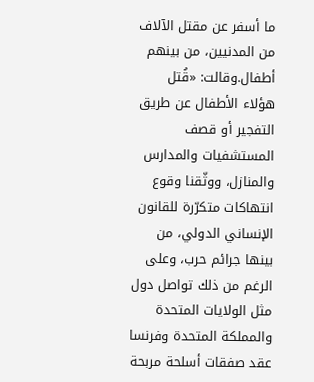ما أسفر عن مقتل الآلاف من المدنيين، من بينهم أطفال.وقالت: «قُتل هؤلاء الأطفال عن طريق التفجير أو قصف المستشفيات والمدارس والمنازل، ووثّقنا وقوع انتهاكات متكرّرة للقانون الإنساني الدولي، من بينها جرائم حرب، وعلى الرغم من ذلك تواصل دول مثل الولايات المتحدة والمملكة المتحدة وفرنسا عقد صفقات أسلحة مربحة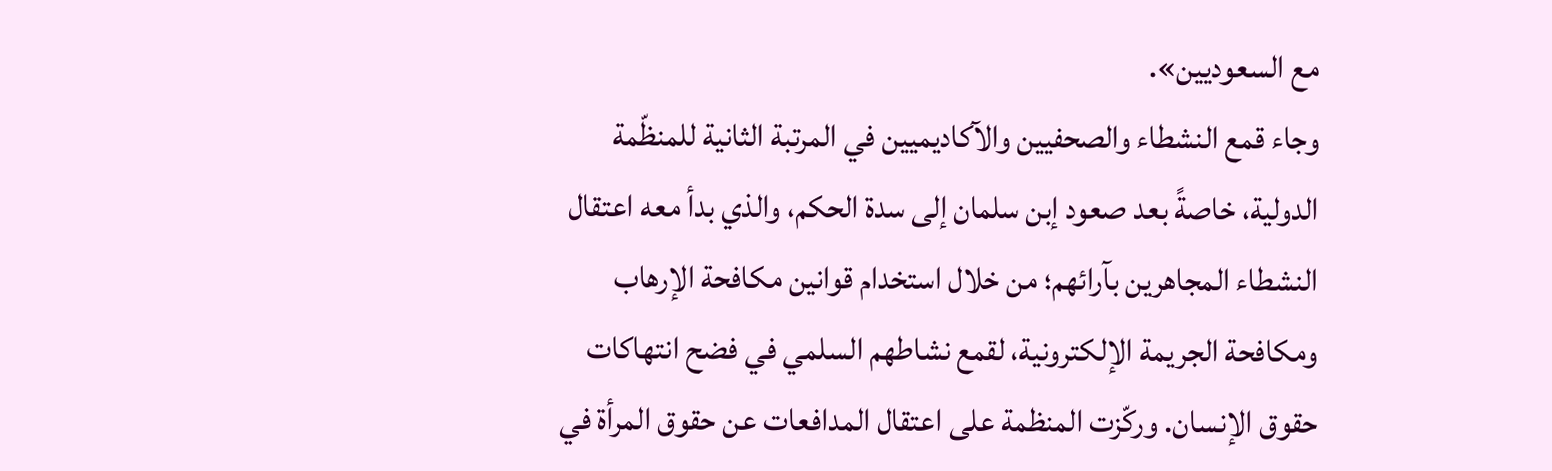مع السعوديين».
وجاء قمع النشطاء والصحفيين والآكاديميين في المرتبة الثانية للمنظّمة الدولية، خاصةً بعد صعود إبن سلمان إلى سدة الحكم، والذي بدأ معه اعتقال النشطاء المجاهرين بآرائهم؛ من خلال استخدام قوانين مكافحة الإرهاب ومكافحة الجريمة الإلكترونية، لقمع نشاطهم السلمي في فضح انتهاكات حقوق الإنسان. وركّزت المنظمة على اعتقال المدافعات عن حقوق المرأة في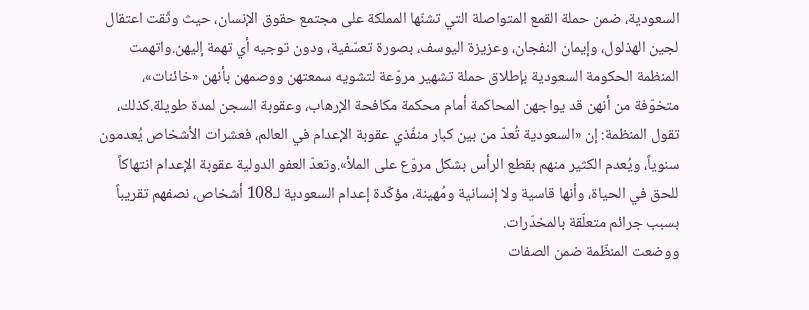السعودية، ضمن حملة القمع المتواصلة التي تشنّها المملكة على مجتمع حقوق الإنسان، حيث وثّقت اعتقال لجين الهذلول، وإيمان النفجان، وعزيزة اليوسف، بصورة تعسّفية، ودون توجيه أي تهمة إليهن.واتهمت المنظمة الحكومة السعودية بإطلاق حملة تشهير مروّعة لتشويه سمعتهن ووصمهن بأنهن «خائنات»، متخوّفة من أنهن قد يواجهن المحاكمة أمام محكمة مكافحة الإرهاب، وعقوبة السجن لمدة طويلة.كذلك، تقول المنظمة: إن «السعودية تُعدّ من بين كبار منفّذي عقوبة الإعدام في العالم، فعشرات الأشخاص يُعدمون سنوياً، ويُعدم الكثير منهم بقطع الرأس بشكل مروّع على الملأ».وتعدّ العفو الدولية عقوبة الإعدام انتهاكاً للحق في الحياة، وأنها قاسية ولا إنسانية ومُهينة، مؤكّدة إعدام السعودية لـ108 أشخاص، نصفهم تقريباً بسبب جرائم متعلّقة بالمخدّرات.
ووضعت المنظّمة ضمن الصفات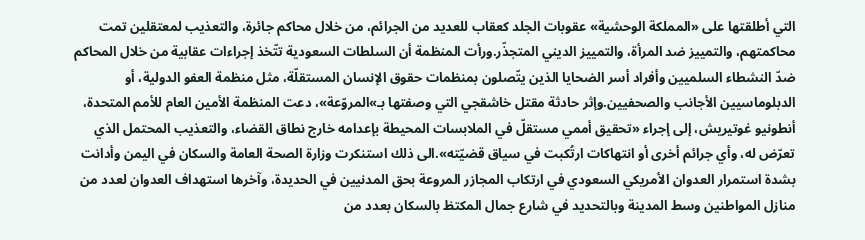التي أطلقتها على «المملكة الوحشية» عقوبات الجلد كعقاب للعديد من الجرائم، من خلال محاكم جائرة، والتعذيب لمعتقلين تمت محاكمتهم، والتمييز ضد المرأة، والتمييز الديني المتجذّر.ورأت المنظمة أن السلطات السعودية تتّخذ إجراءات عقابية من خلال المحاكم ضدّ النشطاء السلميين وأفراد أسر الضحايا الذين يتّصلون بمنظمات حقوق الإنسان المستقلّة، مثل منظمة العفو الدولية، أو الدبلوماسيين الأجانب والصحفيين.وإثر حادثة مقتل خاشقجي التي وصفتها بـ»المروّعة»، دعت المنظمة الأمين العام للأمم المتحدة، أنطونيو غوتيريش، إلى إجراء «تحقيق أممي مستقلّ في الملابسات المحيطة بإعدامه خارج نطاق القضاء، والتعذيب المحتمل الذي تعرّض له، وأي جرائم أخرى أو انتهاكات ارتُكبت في سياق قضيّته».الى ذلك استنكرت وزارة الصحة العامة والسكان في اليمن وأدانت بشدة استمرار العدوان الأمريكي السعودي في ارتكاب المجازر المروعة بحق المدنيين في الحديدة، وآخرها استهداف العدوان لعدد من منازل المواطنين وسط المدينة وبالتحديد في شارع جمال المكتظ بالسكان بعدد من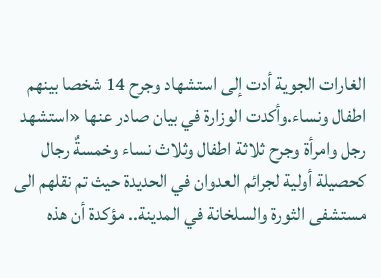الغارات الجوية أدت إلى استشهاد وجرح 14 شخصا بينهم اطفال ونساء.وأكدت الوزارة في بيان صادر عنها «استشهد رجل وامرأة وجرح ثلاثة اطفال وثلاث نساء وخمسةٌ رجال كحصيلة أولية لجرائم العدوان في الحديدة حيث تم نقلهم الى مستشفى الثورة والسلخانة في المدينة.. مؤكدة أن هذه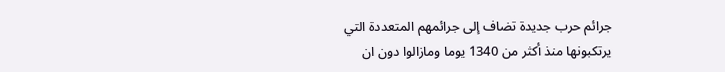جرائم حرب جديدة تضاف إلى جرائمهم المتعددة التي يرتكبونها منذ أكثر من 1340 يوما ومازالوا دون ان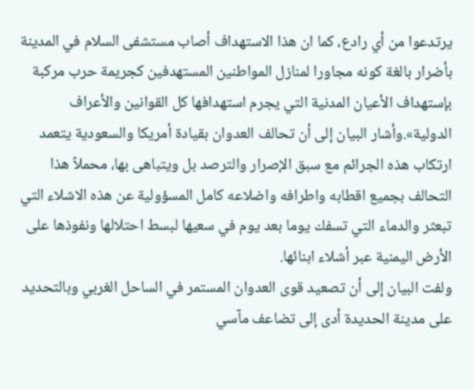يرتدعوا من أي رادع، كما ان هذا الاستهداف أصاب مستشفى السلام في المدينة بأضرار بالغة كونه مجاورا لمنازل المواطنين المستهدفين كجريمة حرب مركبة بإستهداف الأعيان المدنية التي يجرم استهدافها كل القوانين والأعراف الدولية».وأشار البيان إلى أن تحالف العدوان بقيادة أمريكا والسعودية يتعمد ارتكاب هذه الجرائم مع سبق الإصرار والترصد بل ويتباهى بها، محملاً هذا التحالف بجميع اقطابه واطرافه واضلاعه كامل المسؤولية عن هذه الاشلاء التي تبعثر والدماء التي تسفك يوما بعد يوم في سعيها لبسط احتلالها ونفوذها على الأرض اليمنية عبر أشلاء ابنائها.
ولفت البيان إلى أن تصعيد قوى العدوان المستمر في الساحل الغربي وبالتحديد على مدينة الحديدة أدى إلى تضاعف مآسي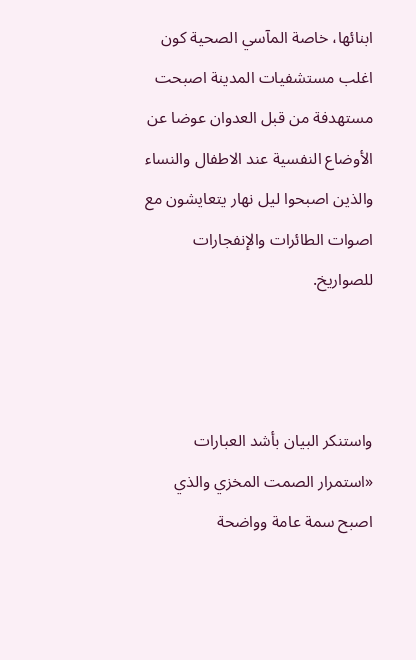ابنائها، خاصة المآسي الصحية كون اغلب مستشفيات المدينة اصبحت مستهدفة من قبل العدوان عوضا عن الأوضاع النفسية عند الاطفال والنساء والذين اصبحوا ليل نهار يتعايشون مع اصوات الطائرات والإنفجارات للصواريخ.



واستنكر البيان بأشد العبارات «استمرار الصمت المخزي والذي اصبح سمة عامة وواضحة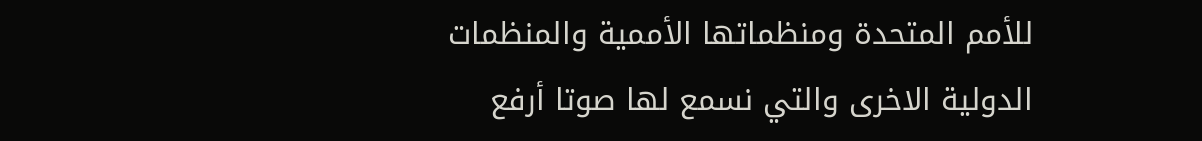للأمم المتحدة ومنظماتها الأممية والمنظمات الدولية الاخرى والتي نسمع لها صوتا أرفع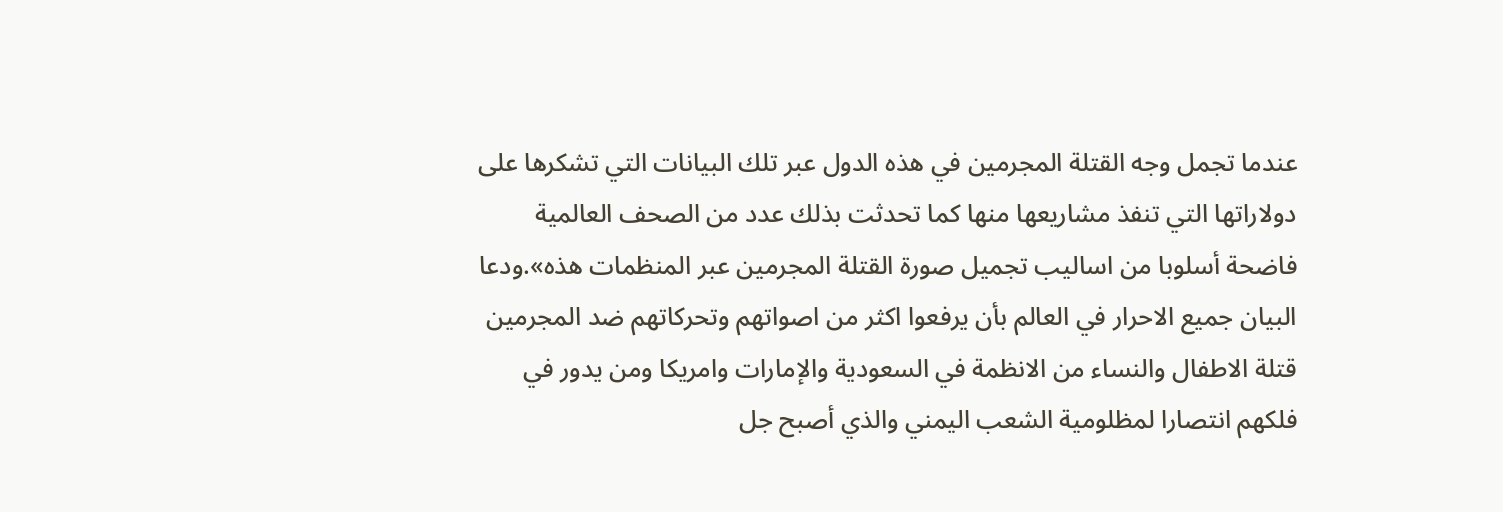عندما تجمل وجه القتلة المجرمين في هذه الدول عبر تلك البيانات التي تشكرها على دولاراتها التي تنفذ مشاريعها منها كما تحدثت بذلك عدد من الصحف العالمية فاضحة أسلوبا من اساليب تجميل صورة القتلة المجرمين عبر المنظمات هذه».ودعا البيان جميع الاحرار في العالم بأن يرفعوا اكثر من اصواتهم وتحركاتهم ضد المجرمين قتلة الاطفال والنساء من الانظمة في السعودية والإمارات وامريكا ومن يدور في فلكهم انتصارا لمظلومية الشعب اليمني والذي أصبح جل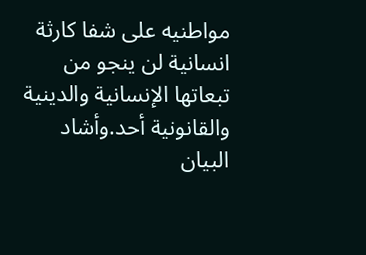مواطنيه على شفا كارثة انسانية لن ينجو من تبعاتها الإنسانية والدينية والقانونية أحد.وأشاد البيان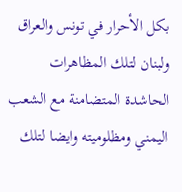بكل الأحرار في تونس والعراق ولبنان لتلك المظاهرات الحاشدة المتضامنة مع الشعب اليمني ومظلوميته وايضا لتلك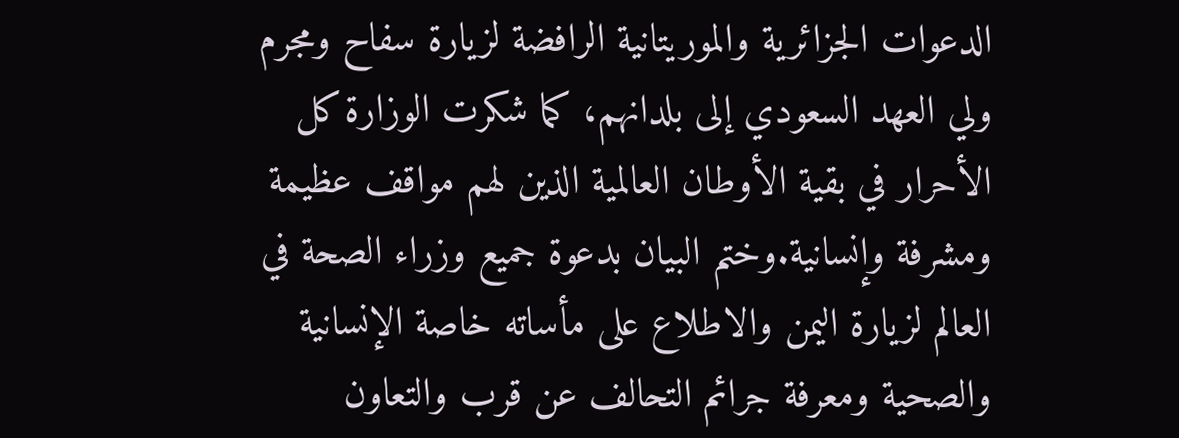الدعوات الجزائرية والموريتانية الرافضة لزيارة سفاح ومجرم ولي العهد السعودي إلى بلدانهم، كما شكرت الوزارة كل الأحرار في بقية الأوطان العالمية الذين لهم مواقف عظيمة ومشرفة وإنسانية.وختم البيان بدعوة جميع وزراء الصحة في العالم لزيارة اليمن والاطلاع على مأساته خاصة الإنسانية والصحية ومعرفة جرائم التحالف عن قرب والتعاون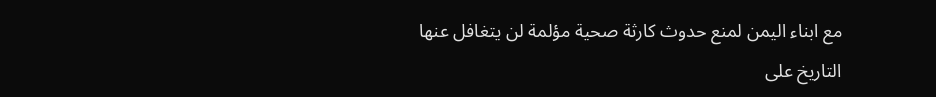مع ابناء اليمن لمنع حدوث كارثة صحية مؤلمة لن يتغافل عنها التاريخ على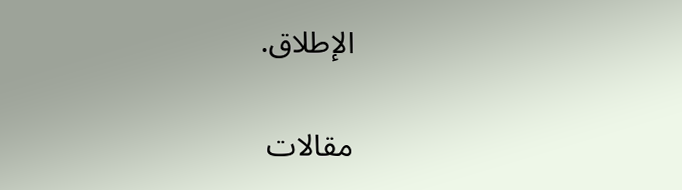الإطلاق.

مقالات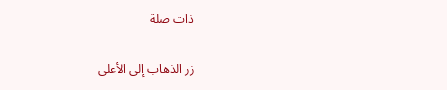ذات صلة

زر الذهاب إلى الأعلى